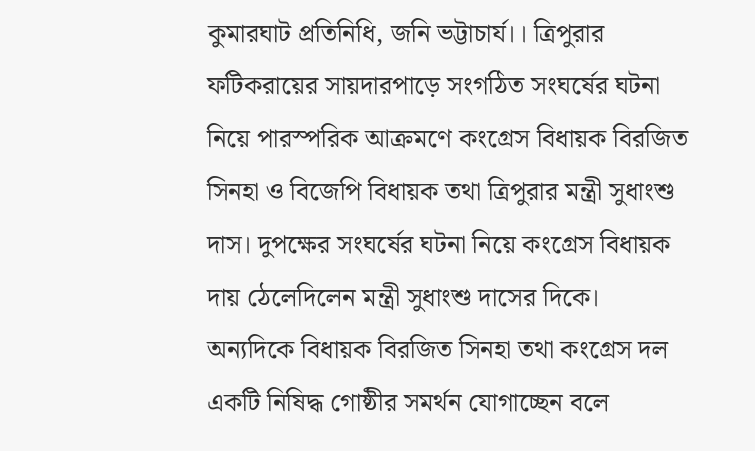কুমারঘাট প্রতিনিধি, জনি ভট্টাচার্য।। ত্রিপুরার ফটিকরায়ের সায়দারপাড়ে সংগঠিত সংঘর্ষের ঘটনা নিয়ে পারস্পরিক আক্রমণে কংগ্রেস বিধায়ক বিরজিত সিনহা ও বিজেপি বিধায়ক তথা ত্রিপুরার মন্ত্রী সুধাংশু দাস। দুপক্ষের সংঘর্ষের ঘটনা নিয়ে কংগ্রেস বিধায়ক দায় ঠেলেদিলেন মন্ত্রী সুধাংশু দাসের দিকে। অন্যদিকে বিধায়ক বিরজিত সিনহা তথা কংগ্রেস দল একটি নিষিদ্ধ গোষ্ঠীর সমর্থন যোগাচ্ছেন বলে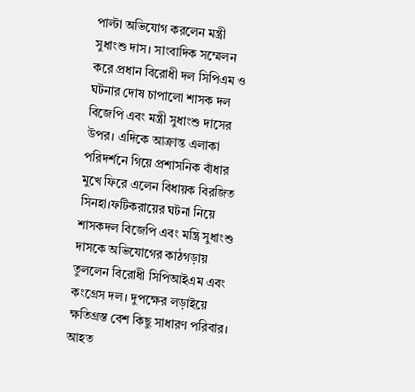পাল্টা অভিযোগ করলেন মন্ত্রী সুধাংশু দাস। সাংবাদিক সম্মেলন করে প্রধান বিরোধী দল সিপিএম ও ঘটনার দোষ চাপালো শাসক দল বিজেপি এবং মন্ত্রী সুধাংশু দাসের উপর। এদিকে আক্রান্ত এলাকা পরিদর্শনে গিয়ে প্রশাসনিক বাঁধার মুখে ফিরে এলেন বিধায়ক বিরজিত সিনহা।ফটিকরায়ের ঘটনা নিয়ে শাসকদল বিজেপি এবং মন্ত্রি সুধাংশু দাসকে অভিযোগের কাঠগড়ায় তুললেন বিরোধী সিপিআইএম এবং কংগ্রেস দল। দুপক্ষের লড়াইয়ে ক্ষতিগ্রস্ত বেশ কিছু সাধারণ পরিবার। আহত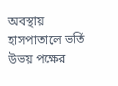অবস্থায় হাসপাতালে ভর্তি উভয় পক্ষের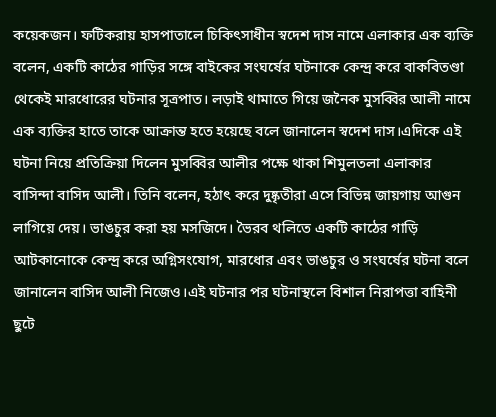কয়েকজন। ফটিকরায় হাসপাতালে চিকিৎসাধীন স্বদেশ দাস নামে এলাকার এক ব্যক্তি বলেন, একটি কাঠের গাড়ির সঙ্গে বাইকের সংঘর্ষের ঘটনাকে কেন্দ্র করে বাকবিতণ্ডা থেকেই মারধোরের ঘটনার সূত্রপাত। লড়াই থামাতে গিয়ে জনৈক মুসব্বির আলী নামে এক ব্যক্তির হাতে তাকে আক্রান্ত হতে হয়েছে বলে জানালেন স্বদেশ দাস।এদিকে এই ঘটনা নিয়ে প্রতিক্রিয়া দিলেন মুসব্বির আলীর পক্ষে থাকা শিমুলতলা এলাকার বাসিন্দা বাসিদ আলী। তিনি বলেন, হঠাৎ করে দুষ্কৃতীরা এসে বিভিন্ন জায়গায় আগুন লাগিয়ে দেয়। ভাঙচুর করা হয় মসজিদে। ভৈরব থলিতে একটি কাঠের গাড়ি আটকানোকে কেন্দ্র করে অগ্নিসংযোগ, মারধোর এবং ভাঙচুর ও সংঘর্ষের ঘটনা বলে জানালেন বাসিদ আলী নিজেও।এই ঘটনার পর ঘটনাস্থলে বিশাল নিরাপত্তা বাহিনী ছুটে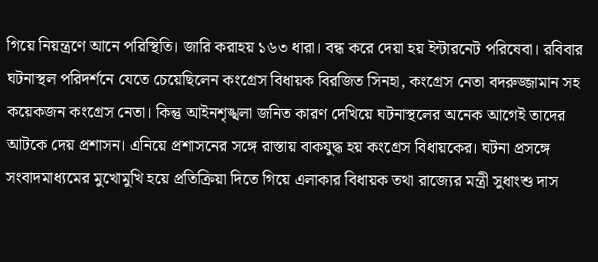গিয়ে নিয়ন্ত্রণে আনে পরিস্থিতি। জারি করাহয় ১৬৩ ধারা। বন্ধ করে দেয়া হয় ইন্টারনেট পরিষেবা। রবিবার ঘটনাস্থল পরিদর্শনে যেতে চেয়েছিলেন কংগ্রেস বিধায়ক বিরজিত সিনহা, কংগ্রেস নেতা বদরুজ্জামান সহ কয়েকজন কংগ্রেস নেতা। কিন্তু আইনশৃঙ্খলা জনিত কারণ দেখিয়ে ঘটনাস্থলের অনেক আগেই তাদের আটকে দেয় প্রশাসন। এনিয়ে প্রশাসনের সঙ্গে রাস্তায় বাকযুদ্ধ হয় কংগ্রেস বিধায়কের। ঘটনা প্রসঙ্গে সংবাদমাধ্যমের মুখোমুখি হয়ে প্রতিক্রিয়া দিতে গিয়ে এলাকার বিধায়ক তথা রাজ্যের মন্ত্রী সুধাংশু দাস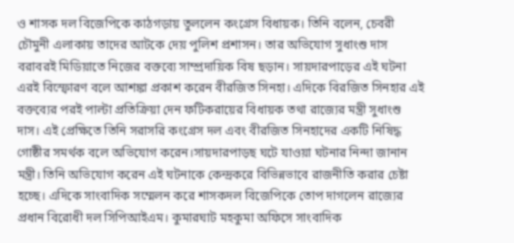ও শাসক দল বিজেপিকে কাঠগড়ায় তুললেন কংগ্রেস বিধায়ক। তিনি বলেন, চেবরী চৌমুনী এলাকায় তাদের আটকে দেয় পুলিশ প্রশাসন। তার অভিযোগ সুধাংশু দাস বরাবরই মিডিয়াতে নিজের বক্তব্যে সাম্প্রদায়িক বিষ ছড়ান। সায়দারপাড়ের এই ঘটনা এরই বিস্ফোরণ বলে আশঙ্কা প্রকাশ করেন বীরজিত সিনহা। এদিকে বিরজিত সিনহার এই বক্তব্যের পরই পাল্টা প্রতিক্রিয়া দেন ফটিকরায়ের বিধায়ক তথা রাজ্যের মন্ত্রী সুধাংশু দাস। এই প্রেক্ষিতে তিনি সরাসরি কংগ্রেস দল এবং বীরজিত সিনহাদের একটি নিষিদ্ধ গোষ্ঠীর সমর্থক বলে অভিযোগ করেন।সায়দারপাড়ছ ঘটে যাওয়া ঘটনার নিন্দা জানান মন্ত্রী। তিনি অভিযোগ করেন এই ঘটনাকে কেন্দ্রকরে বিভিন্নভাবে রাজনীতি করার চেষ্টা হচ্ছে। এদিকে সাংবাদিক সম্মেলন করে শাসকদল বিজেপিকে তোপ দাগলেন রাজ্যের প্রধান বিরোধী দল সিপিআইএম। কুমারঘাট মহকুমা অফিসে সাংবাদিক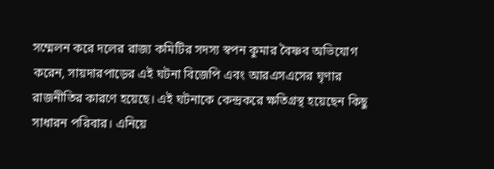সম্মেলন করে দলের রাজ্য কমিটির সদস্য স্বপন কুমার বৈষ্ণব অভিযোগ করেন, সায়দারপাড়ের এই ঘটনা বিজেপি এবং আরএসএসের ঘৃণার রাজনীতির কারণে হয়েছে। এই ঘটনাকে কেন্দ্রকরে ক্ষতিগ্রস্থ হয়েছেন কিছু সাধারন পরিবার। এনিয়ে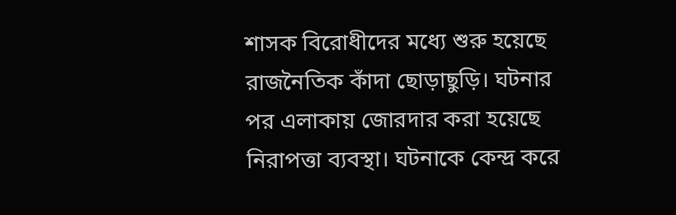শাসক বিরোধীদের মধ্যে শুরু হয়েছে রাজনৈতিক কাঁদা ছোড়াছুড়ি। ঘটনার পর এলাকায় জোরদার করা হয়েছে নিরাপত্তা ব্যবস্থা। ঘটনাকে কেন্দ্র করে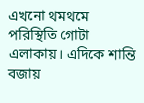এখনো থমথমে পরিস্থিতি গোটা এলাকায়। এদিকে শান্তি বজায়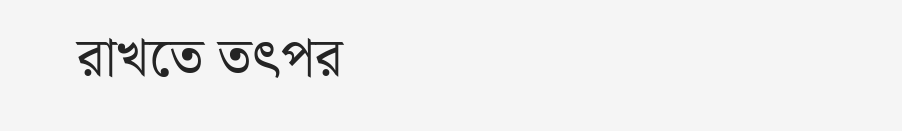রাখতে তৎপর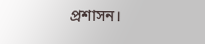প্রশাসন।